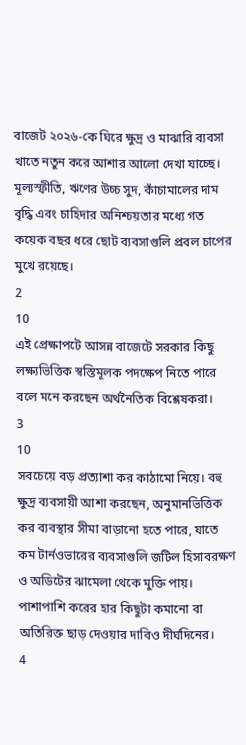বাজেট ২০২৬-কে ঘিরে ক্ষুদ্র ও মাঝারি ব্যবসা খাতে নতুন করে আশার আলো দেখা যাচ্ছে। মূল্যস্ফীতি, ঋণের উচ্চ সুদ, কাঁচামালের দাম বৃদ্ধি এবং চাহিদার অনিশ্চয়তার মধ্যে গত কয়েক বছর ধরে ছোট ব্যবসাগুলি প্রবল চাপের মুখে রয়েছে।
2
10
এই প্রেক্ষাপটে আসন্ন বাজেটে সরকার কিছু লক্ষ্যভিত্তিক স্বস্তিমূলক পদক্ষেপ নিতে পারে বলে মনে করছেন অর্থনৈতিক বিশ্লেষকরা।
3
10
সবচেয়ে বড় প্রত্যাশা কর কাঠামো নিয়ে। বহু ক্ষুদ্র ব্যবসায়ী আশা করছেন, অনুমানভিত্তিক কর ব্যবস্থার সীমা বাড়ানো হতে পারে, যাতে কম টার্নওভারের ব্যবসাগুলি জটিল হিসাবরক্ষণ ও অডিটের ঝামেলা থেকে মুক্তি পায়। পাশাপাশি করের হার কিছুটা কমানো বা অতিরিক্ত ছাড় দেওয়ার দাবিও দীর্ঘদিনের।
4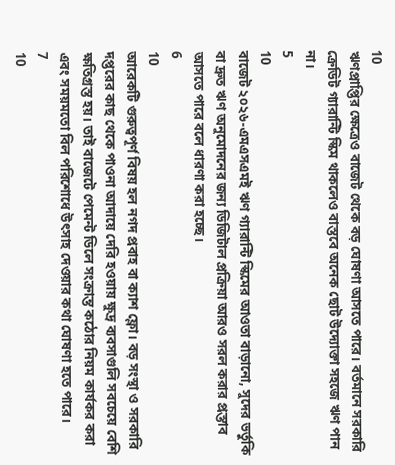10
ঋণপ্রাপ্তির ক্ষেত্রেও বাজেট থেকে বড় ঘোষণা আসতে পারে। বর্তমানে সরকারি ক্রেডিট গ্যারান্টি স্কিম থাকলেও বাস্তবে অনেক ছোট উদ্যোক্তা সহজে ঋণ পান না।
5
10
বাজেট ২০২৬-এমএসএমই ঋণ গ্যারান্টি স্কিমের আওতা বাড়ানো, সুদের ভর্তুকি বা দ্রুত ঋণ অনুমোদনের জন্য ডিজিটাল প্রক্রিয়া আরও সরল করার প্রস্তাব আসতে পারে বলে ধারণা করা হচ্ছে।
6
10
আরেকটি গুরুত্বপূর্ণ বিষয় হল নগদ প্রবাহ বা ক্যাশ ফ্লো। বড় সংস্থা ও সরকারি দপ্তরের কাছ থেকে পাওনা আদায়ে দেরি হওয়ায় ক্ষুদ্র ব্যবসাগুলি সবচেয়ে বেশি ক্ষতিগ্রস্ত হয়। তাই বাজেটে পেমেন্ট ডিলে সংক্রান্ত কঠোর নিয়ম কার্যকর করা এবং সময়মতো বিল পরিশোধে উৎসাহ দেওয়ার কথা ঘোষণা হতে পারে।
7
10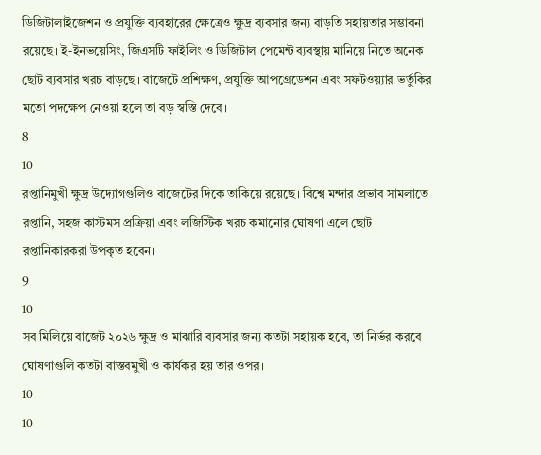ডিজিটালাইজেশন ও প্রযুক্তি ব্যবহারের ক্ষেত্রেও ক্ষুদ্র ব্যবসার জন্য বাড়তি সহায়তার সম্ভাবনা রয়েছে। ই-ইনভয়েসিং, জিএসটি ফাইলিং ও ডিজিটাল পেমেন্ট ব্যবস্থায় মানিয়ে নিতে অনেক ছোট ব্যবসার খরচ বাড়ছে। বাজেটে প্রশিক্ষণ, প্রযুক্তি আপগ্রেডেশন এবং সফটওয়্যার ভর্তুকির মতো পদক্ষেপ নেওয়া হলে তা বড় স্বস্তি দেবে।
8
10
রপ্তানিমুখী ক্ষুদ্র উদ্যোগগুলিও বাজেটের দিকে তাকিয়ে রয়েছে। বিশ্বে মন্দার প্রভাব সামলাতে রপ্তানি, সহজ কাস্টমস প্রক্রিয়া এবং লজিস্টিক খরচ কমানোর ঘোষণা এলে ছোট রপ্তানিকারকরা উপকৃত হবেন।
9
10
সব মিলিয়ে বাজেট ২০২৬ ক্ষুদ্র ও মাঝারি ব্যবসার জন্য কতটা সহায়ক হবে, তা নির্ভর করবে ঘোষণাগুলি কতটা বাস্তবমুখী ও কার্যকর হয় তার ওপর।
10
10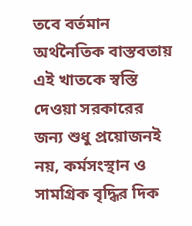তবে বর্তমান অর্থনৈতিক বাস্তবতায় এই খাতকে স্বস্তি দেওয়া সরকারের জন্য শুধু প্রয়োজনই নয়, কর্মসংস্থান ও সামগ্রিক বৃদ্ধির দিক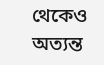থেকেও অত্যন্ত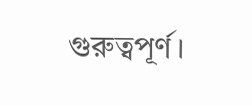গুরুত্বপূর্ণ।